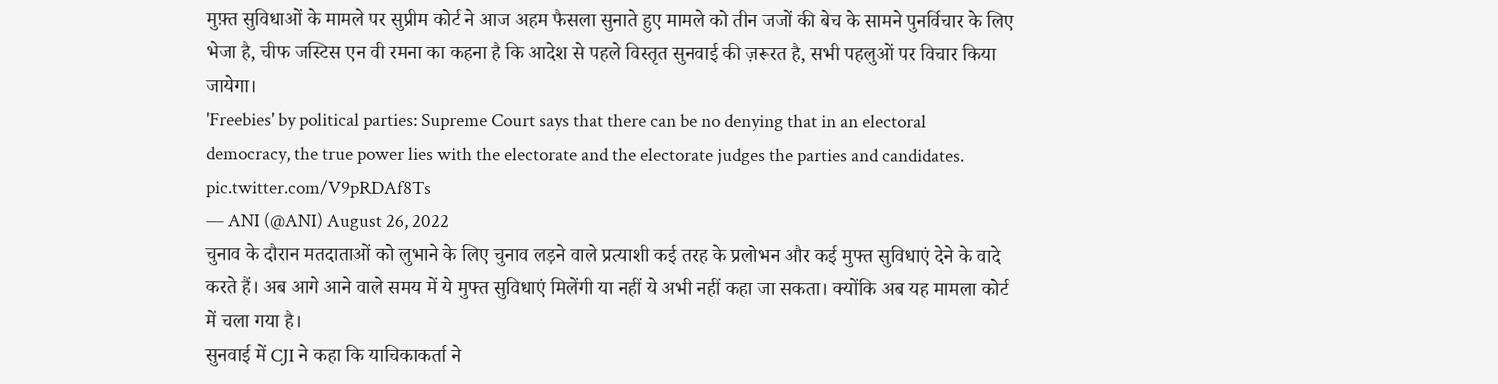मुफ़्त सुविधाओं के मामले पर सुप्रीम कोर्ट ने आज अहम फैसला सुनाते हुए मामले को तीन जजों की बेच के सामने पुनर्विचार के लिए भेजा है, चीफ जस्टिस एन वी रमना का कहना है कि आदेश से पहले विस्तृत सुनवाई की ज़रूरत है, सभी पहलुओं पर विचार किया जायेगा।
'Freebies' by political parties: Supreme Court says that there can be no denying that in an electoral democracy, the true power lies with the electorate and the electorate judges the parties and candidates. pic.twitter.com/V9pRDAf8Ts
— ANI (@ANI) August 26, 2022
चुनाव के दौरान मतदाताओं को लुभाने के लिए चुनाव लड़ने वाले प्रत्याशी कई तरह के प्रलोभन और कई मुफ्त सुविधाएं देने के वादे करते हैं। अब आगे आने वाले समय में ये मुफ्त सुविधाएं मिलेंगी या नहीं ये अभी नहीं कहा जा सकता। क्योंकि अब यह मामला कोर्ट में चला गया है।
सुनवाई में CJI ने कहा कि याचिकाकर्ता ने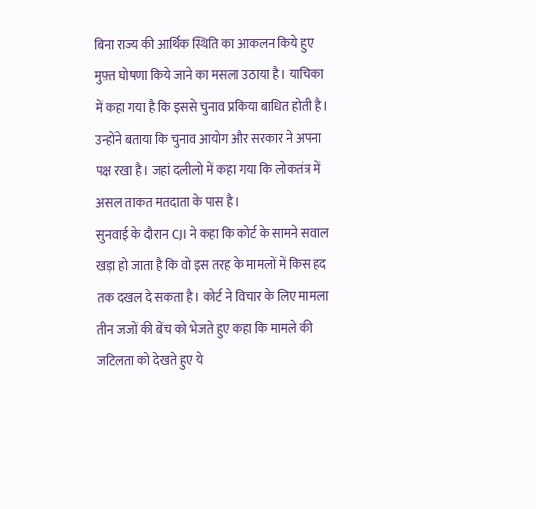बिना राज्य की आर्थिक स्थिति का आकलन किये हुए मुफ़्त घोषणा किये जाने का मसला उठाया है। याचिका में कहा गया है कि इससे चुनाव प्रकिया बाधित होती है। उन्होंने बताया कि चुनाव आयोग और सरकार ने अपना पक्ष रखा है। जहां दलीलो में कहा गया कि लोकतंत्र में असल ताकत मतदाता के पास है।
सुनवाई के दौरान CJI ने कहा कि कोर्ट के सामने सवाल खड़ा हो जाता है कि वो इस तरह के मामलों में किस हद तक दखल दे सकता है। कोर्ट ने विचार के लिए मामला तीन जजों की बेंच को भेजते हुए कहा कि मामले की जटिलता को देखते हुए ये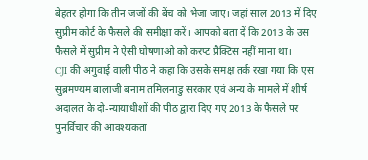बेहतर होगा कि तीन जजों की बेंच को भेजा जाए। जहां साल 2013 में दिए सुप्रीम कोर्ट के फैसले की समीक्षा करें। आपको बता दें कि 2013 के उस फैसले में सुप्रीम ने ऐसी घोषणाओ को करप्ट प्रैक्टिस नहीं माना था।
CJI की अगुवाई वाली पीठ ने कहा कि उसके समक्ष तर्क रखा गया कि एस सुब्रमण्यम बालाजी बनाम तमिलनाडु सरकार एवं अन्य के मामले में शीर्ष अदालत के दो-न्यायाधीशों की पीठ द्वारा दिए गए 2013 के फैसले पर पुनर्विचार की आवश्यकता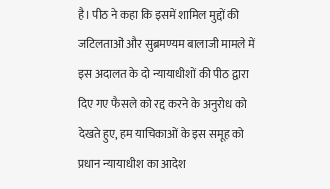है। पीठ ने कहा कि इसमें शामिल मुद्दों की जटिलताओं और सुब्रमण्यम बालाजी मामले में इस अदालत के दो न्यायाधीशों की पीठ द्वारा दिए गए फैसले को रद्द करने के अनुरोध को देखते हुए, हम याचिकाओं के इस समूह को प्रधान न्यायाधीश का आदेश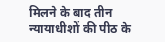मिलने के बाद तीन न्यायाधीशों की पीठ के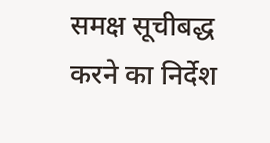समक्ष सूचीबद्ध करने का निर्देश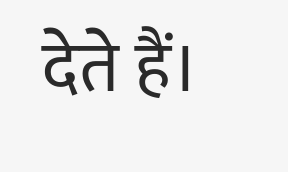देते हैं।